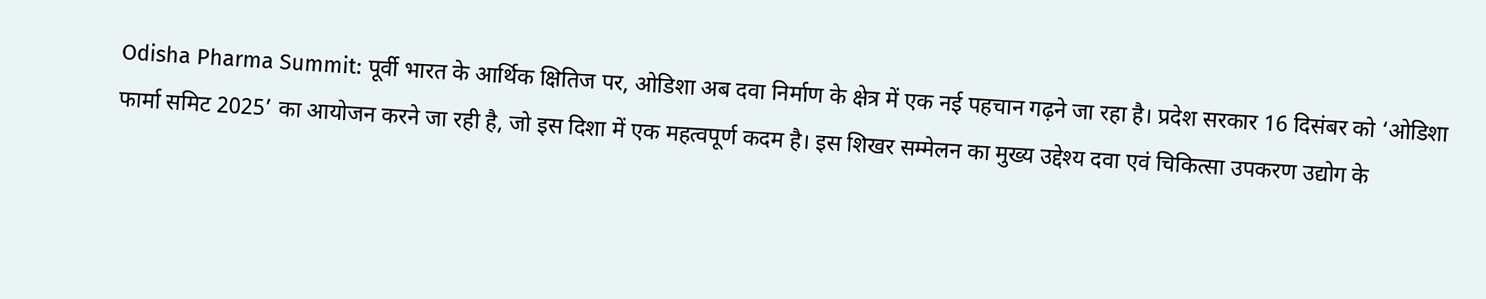Odisha Pharma Summit: पूर्वी भारत के आर्थिक क्षितिज पर, ओडिशा अब दवा निर्माण के क्षेत्र में एक नई पहचान गढ़ने जा रहा है। प्रदेश सरकार 16 दिसंबर को ‘ओडिशा फार्मा समिट 2025’ का आयोजन करने जा रही है, जो इस दिशा में एक महत्वपूर्ण कदम है। इस शिखर सम्मेलन का मुख्य उद्देश्य दवा एवं चिकित्सा उपकरण उद्योग के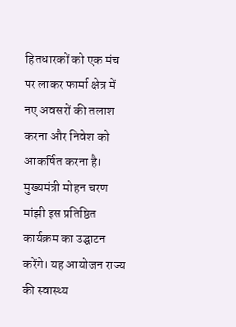हितधारकों को एक मंच पर लाकर फार्मा क्षेत्र में नए अवसरों की तलाश करना और निवेश को आकर्षित करना है।
मुख्यमंत्री मोहन चरण मांझी इस प्रतिष्ठित कार्यक्रम का उद्घाटन करेंगे। यह आयोजन राज्य की स्वास्थ्य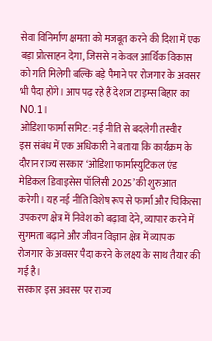सेवा विनिर्माण क्षमता को मजबूत करने की दिशा में एक बड़ा प्रोत्साहन देगा, जिससे न केवल आर्थिक विकास को गति मिलेगी बल्कि बड़े पैमाने पर रोजगार के अवसर भी पैदा होंगे। आप पढ़ रहे हैं देशज टाइम्स बिहार का N0.1।
ओडिशा फार्मा समिट: नई नीति से बदलेगी तस्वीर
इस संबंध में एक अधिकारी ने बताया कि कार्यक्रम के दौरान राज्य सरकार ‘ओडिशा फार्मास्युटिकल एंड मेडिकल डिवाइसेस पॉलिसी 2025’ की शुरुआत करेगी। यह नई नीति विशेष रूप से फार्मा और चिकित्सा उपकरण क्षेत्र में निवेश को बढ़ावा देने, व्यापार करने में सुगमता बढ़ाने और जीवन विज्ञान क्षेत्र में व्यापक रोजगार के अवसर पैदा करने के लक्ष्य के साथ तैयार की गई है।
सरकार इस अवसर पर राज्य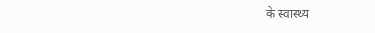के स्वास्थ्य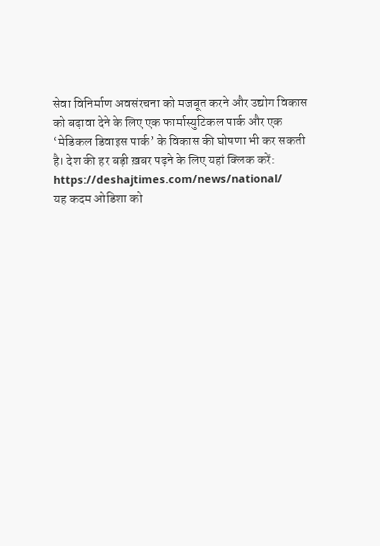सेवा विनिर्माण अवसंरचना को मजबूत करने और उद्योग विकास को बढ़ावा देने के लिए एक फार्मास्युटिकल पार्क और एक ‘मेडिकल डिवाइस पार्क’ के विकास की घोषणा भी कर सकती है। देश की हर बड़ी ख़बर पढ़ने के लिए यहां क्लिक करें: https://deshajtimes.com/news/national/
यह कदम ओडिशा को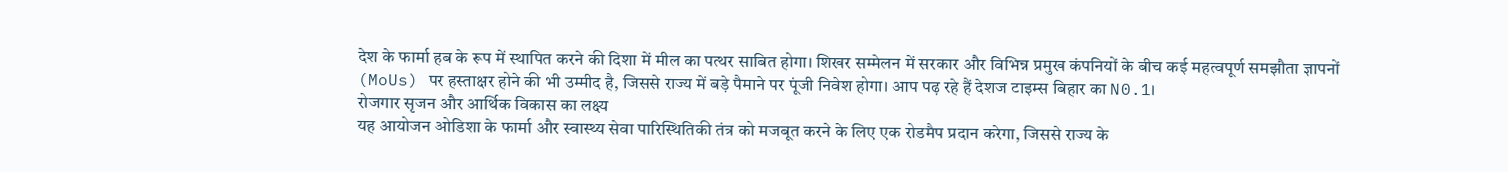देश के फार्मा हब के रूप में स्थापित करने की दिशा में मील का पत्थर साबित होगा। शिखर सम्मेलन में सरकार और विभिन्न प्रमुख कंपनियों के बीच कई महत्वपूर्ण समझौता ज्ञापनों (MoUs) पर हस्ताक्षर होने की भी उम्मीद है, जिससे राज्य में बड़े पैमाने पर पूंजी निवेश होगा। आप पढ़ रहे हैं देशज टाइम्स बिहार का N0.1।
रोजगार सृजन और आर्थिक विकास का लक्ष्य
यह आयोजन ओडिशा के फार्मा और स्वास्थ्य सेवा पारिस्थितिकी तंत्र को मजबूत करने के लिए एक रोडमैप प्रदान करेगा, जिससे राज्य के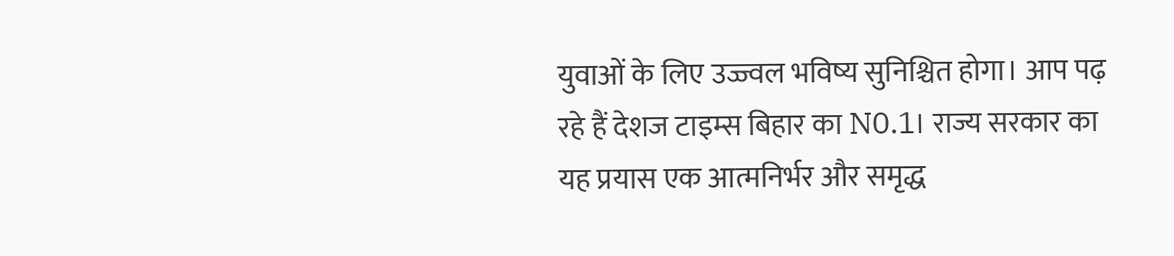युवाओं के लिए उज्ज्वल भविष्य सुनिश्चित होगा। आप पढ़ रहे हैं देशज टाइम्स बिहार का N0.1। राज्य सरकार का यह प्रयास एक आत्मनिर्भर और समृद्ध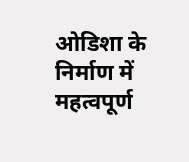ओडिशा के निर्माण में महत्वपूर्ण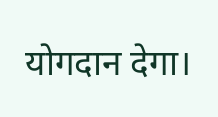योगदान देगा।